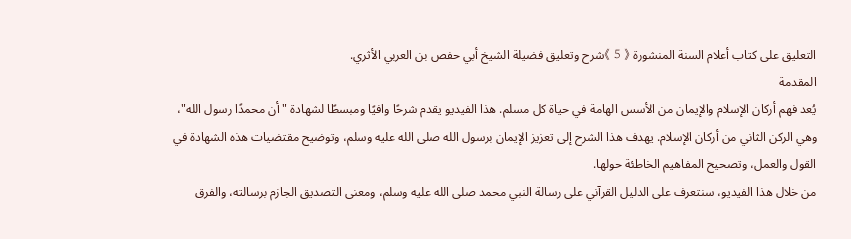التعليق على كتاب أعلام السنة المنشورة 《 5 》شرح وتعليق فضيلة الشيخ أبي حفص بن العربي الأثري.
المقدمة
يُعد فهم أركان الإسلام والإيمان من الأسس الهامة في حياة كل مسلم. هذا الفيديو يقدم شرحًا وافيًا ومبسطًا لشهادة "أن محمدًا رسول الله"، وهي الركن الثاني من أركان الإسلام. يهدف هذا الشرح إلى تعزيز الإيمان برسول الله صلى الله عليه وسلم، وتوضيح مقتضيات هذه الشهادة في القول والعمل، وتصحيح المفاهيم الخاطئة حولها.
من خلال هذا الفيديو، سنتعرف على الدليل القرآني على رسالة النبي محمد صلى الله عليه وسلم، ومعنى التصديق الجازم برسالته، والفرق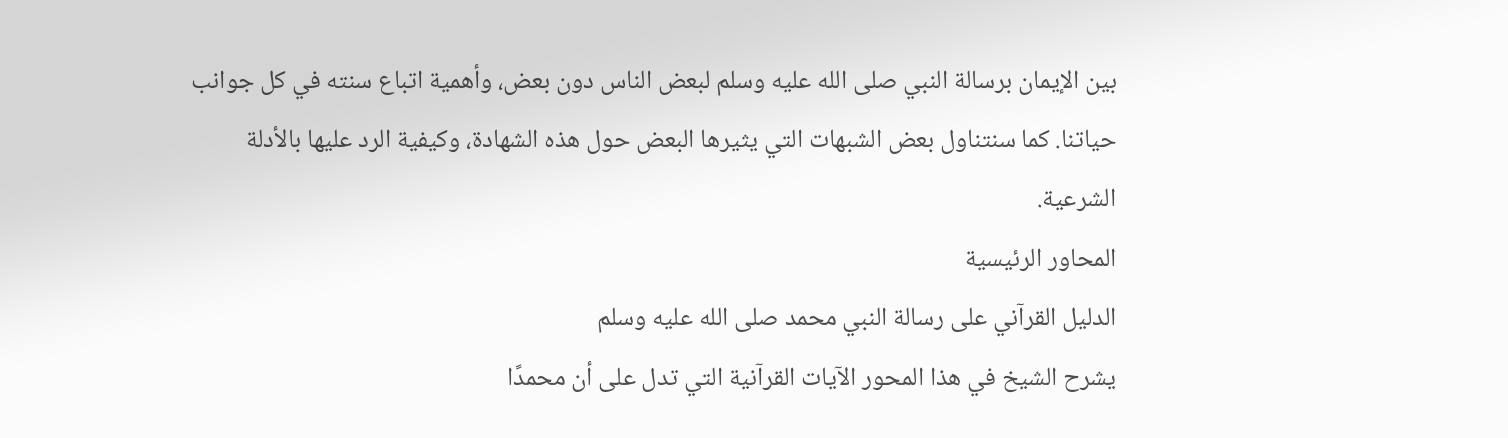بين الإيمان برسالة النبي صلى الله عليه وسلم لبعض الناس دون بعض، وأهمية اتباع سنته في كل جوانب حياتنا. كما سنتناول بعض الشبهات التي يثيرها البعض حول هذه الشهادة، وكيفية الرد عليها بالأدلة الشرعية.
المحاور الرئيسية
الدليل القرآني على رسالة النبي محمد صلى الله عليه وسلم
يشرح الشيخ في هذا المحور الآيات القرآنية التي تدل على أن محمدًا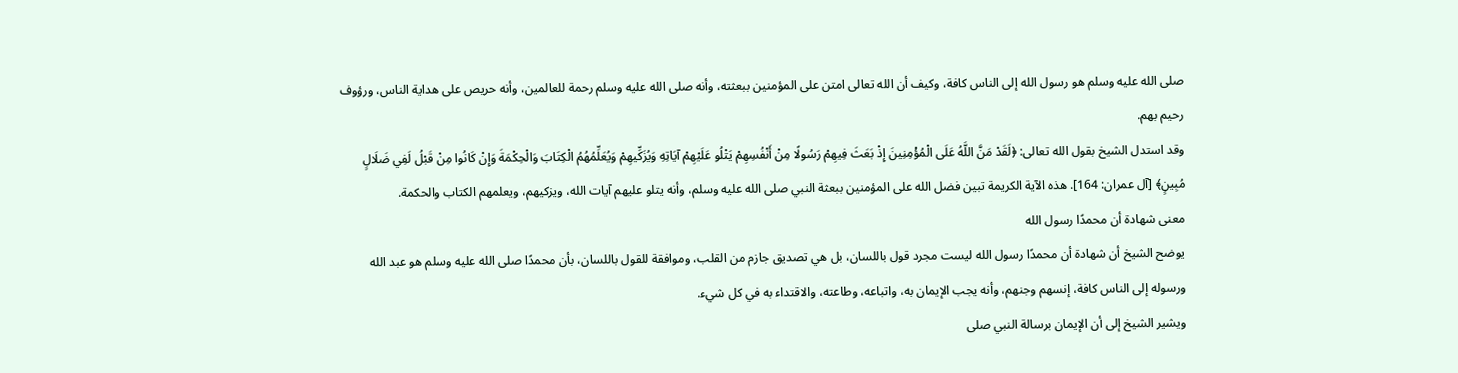صلى الله عليه وسلم هو رسول الله إلى الناس كافة، وكيف أن الله تعالى امتن على المؤمنين ببعثته، وأنه صلى الله عليه وسلم رحمة للعالمين، وأنه حريص على هداية الناس، ورؤوف رحيم بهم.
وقد استدل الشيخ بقول الله تعالى: ﴿لَقَدْ مَنَّ اللَّهُ عَلَى الْمُؤْمِنِينَ إِذْ بَعَثَ فِيهِمْ رَسُولًا مِنْ أَنْفُسِهِمْ يَتْلُو عَلَيْهِمْ آيَاتِهِ وَيُزَكِّيهِمْ وَيُعَلِّمُهُمُ الْكِتَابَ وَالْحِكْمَةَ وَإِنْ كَانُوا مِنْ قَبْلُ لَفِي ضَلَالٍ مُبِينٍ﴾ [آل عمران: 164]. هذه الآية الكريمة تبين فضل الله على المؤمنين ببعثة النبي صلى الله عليه وسلم، وأنه يتلو عليهم آيات الله، ويزكيهم، ويعلمهم الكتاب والحكمة.
معنى شهادة أن محمدًا رسول الله
يوضح الشيخ أن شهادة أن محمدًا رسول الله ليست مجرد قول باللسان، بل هي تصديق جازم من القلب، وموافقة للقول باللسان، بأن محمدًا صلى الله عليه وسلم هو عبد الله ورسوله إلى الناس كافة، إنسهم وجنهم، وأنه يجب الإيمان به، واتباعه، وطاعته، والاقتداء به في كل شيء.
ويشير الشيخ إلى أن الإيمان برسالة النبي صلى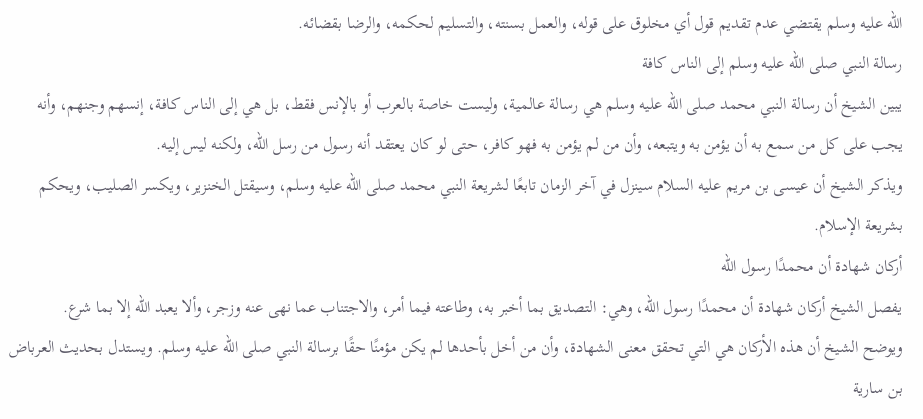الله عليه وسلم يقتضي عدم تقديم قول أي مخلوق على قوله، والعمل بسنته، والتسليم لحكمه، والرضا بقضائه.
رسالة النبي صلى الله عليه وسلم إلى الناس كافة
يبين الشيخ أن رسالة النبي محمد صلى الله عليه وسلم هي رسالة عالمية، وليست خاصة بالعرب أو بالإنس فقط، بل هي إلى الناس كافة، إنسهم وجنهم، وأنه يجب على كل من سمع به أن يؤمن به ويتبعه، وأن من لم يؤمن به فهو كافر، حتى لو كان يعتقد أنه رسول من رسل الله، ولكنه ليس إليه.
ويذكر الشيخ أن عيسى بن مريم عليه السلام سينزل في آخر الزمان تابعًا لشريعة النبي محمد صلى الله عليه وسلم، وسيقتل الخنزير، ويكسر الصليب، ويحكم بشريعة الإسلام.
أركان شهادة أن محمدًا رسول الله
يفصل الشيخ أركان شهادة أن محمدًا رسول الله، وهي: التصديق بما أخبر به، وطاعته فيما أمر، والاجتناب عما نهى عنه وزجر، وألا يعبد الله إلا بما شرع.
ويوضح الشيخ أن هذه الأركان هي التي تحقق معنى الشهادة، وأن من أخل بأحدها لم يكن مؤمنًا حقًا برسالة النبي صلى الله عليه وسلم. ويستدل بحديث العرباض بن سارية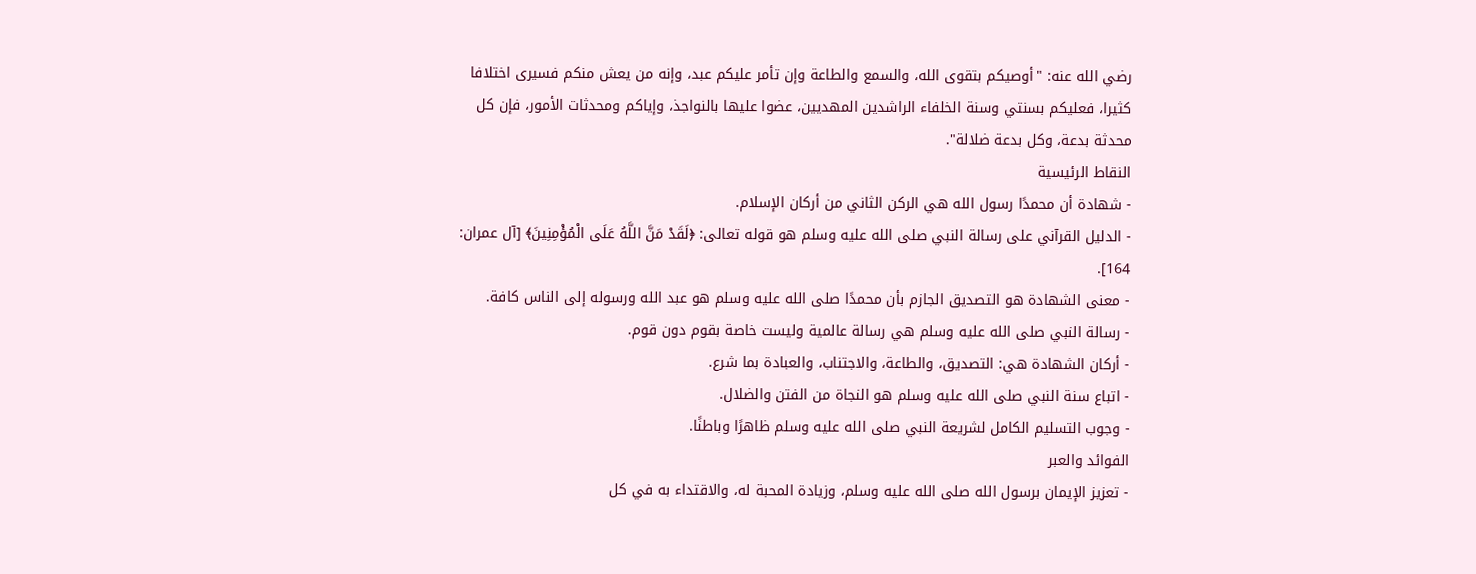رضي الله عنه: "أوصيكم بتقوى الله، والسمع والطاعة وإن تأمر عليكم عبد، وإنه من يعش منكم فسيرى اختلافا كثيرا، فعليكم بسنتي وسنة الخلفاء الراشدين المهديين، عضوا عليها بالنواجذ، وإياكم ومحدثات الأمور، فإن كل محدثة بدعة، وكل بدعة ضلالة".
النقاط الرئيسية
- شهادة أن محمدًا رسول الله هي الركن الثاني من أركان الإسلام.
- الدليل القرآني على رسالة النبي صلى الله عليه وسلم هو قوله تعالى: ﴿لَقَدْ مَنَّ اللَّهُ عَلَى الْمُؤْمِنِينَ﴾ [آل عمران: 164].
- معنى الشهادة هو التصديق الجازم بأن محمدًا صلى الله عليه وسلم هو عبد الله ورسوله إلى الناس كافة.
- رسالة النبي صلى الله عليه وسلم هي رسالة عالمية وليست خاصة بقوم دون قوم.
- أركان الشهادة هي: التصديق، والطاعة، والاجتناب، والعبادة بما شرع.
- اتباع سنة النبي صلى الله عليه وسلم هو النجاة من الفتن والضلال.
- وجوب التسليم الكامل لشريعة النبي صلى الله عليه وسلم ظاهرًا وباطنًا.
الفوائد والعبر
- تعزيز الإيمان برسول الله صلى الله عليه وسلم، وزيادة المحبة له، والاقتداء به في كل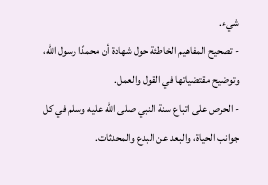شيء.
- تصحيح المفاهيم الخاطئة حول شهادة أن محمدًا رسول الله، وتوضيح مقتضياتها في القول والعمل.
- الحرص على اتباع سنة النبي صلى الله عليه وسلم في كل جوانب الحياة، والبعد عن البدع والمحدثات.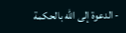- الدعوة إلى الله بالحكمة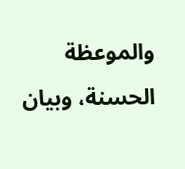والموعظة الحسنة، وبيان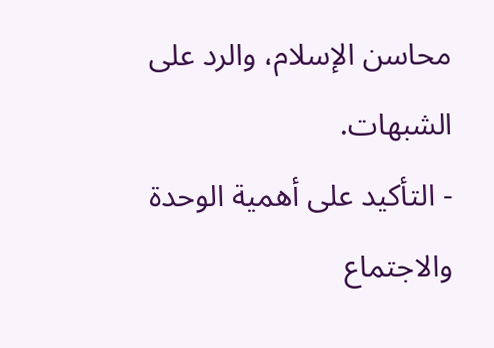محاسن الإسلام، والرد على الشبهات.
- التأكيد على أهمية الوحدة والاجتماع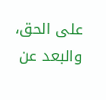على الحق، والبعد عن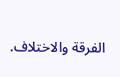الفرقة والاختلاف.